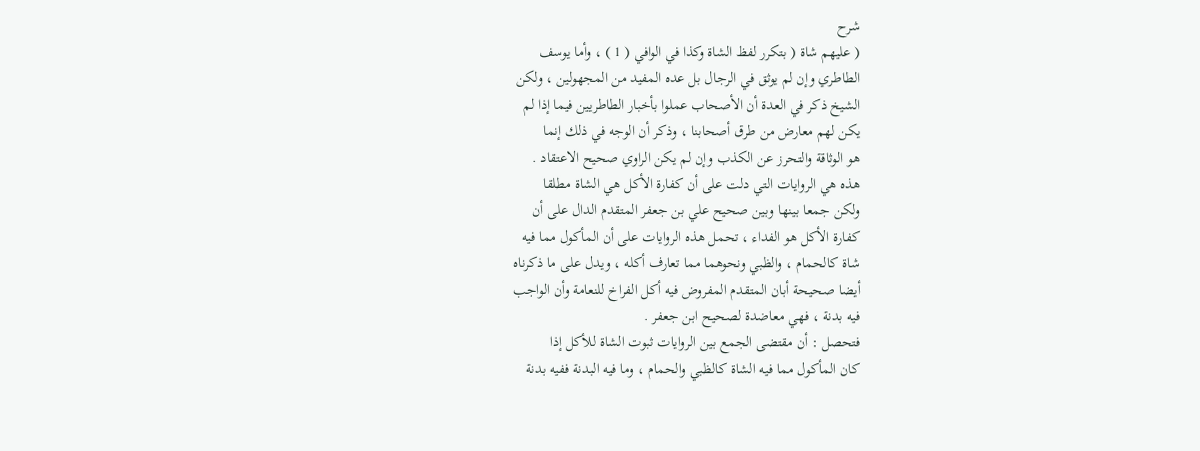شرح
( عليهم شاة ( بتكرر لفظ الشاة وكذا في الوافي ( 1 ) ، وأما يوسف
الطاطري وإن لم يوثق في الرجال بل عده المفيد من المجهولين ، ولكن
الشيخ ذكر في العدة أن الأصحاب عملوا بأخبار الطاطريين فيما إذا لم
يكن لهم معارض من طرق أصحابنا ، وذكر أن الوجه في ذلك إنما
هو الوثاقة والتحرز عن الكذب وإن لم يكن الراوي صحيح الاعتقاد .
هذه هي الروايات التي دلت على أن كفارة الأكل هي الشاة مطلقا
ولكن جمعا بينها وبين صحيح علي بن جعفر المتقدم الدال على أن
كفارة الأكل هو الفداء ، تحمل هذه الروايات على أن المأكول مما فيه
شاة كالحمام ، والظبي ونحوهما مما تعارف أكله ، ويدل على ما ذكرناه
أيضا صحيحة أبان المتقدم المفروض فيه أكل الفراخ للنعامة وأن الواجب
فيه بدنة ، فهي معاضدة لصحيح ابن جعفر .
فتحصل : أن مقتضى الجمع بين الروايات ثبوت الشاة للأكل إذا
كان المأكول مما فيه الشاة كالظبي والحمام ، وما فيه البدنة ففيه بدنة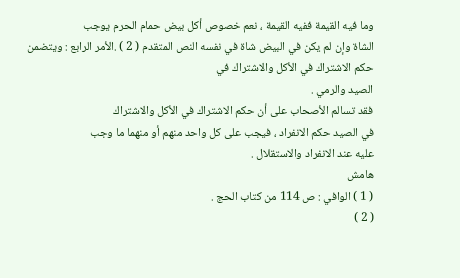وما فيه القيمة ففيه القيمة ، نعم خصوص أكل بيض حمام الحرم يوجب
الشاة وإن لم يكن في البيض شاة في نفسه النص المتقدم ( 2 ) .الأمر الرابع : ويتضمن حكم الاشتراك في الأكل والاشتراك في
الصيد والرمي .
فقد تسالم الأصحاب على أن حكم الاشتراك في الأكل والاشتراك
في الصيد حكم الانفراد ، فيجب على كل واحد منهم أو منهما ما وجب
عليه عند الانفراد والاستقلال .
هامش
( 1 ) الوافي : ص 114 من كتاب الحج .
( 2 )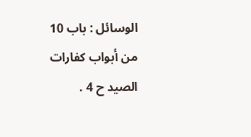الوسائل : باب 10 من أبواب كفارات الصيد ح 4 .